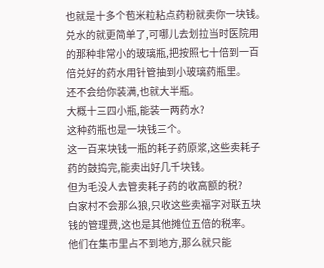也就是十多个苞米粒粘点药粉就卖你一块钱。
兑水的就更简单了,可哪儿去划拉当时医院用的那种非常小的玻璃瓶,把按照七十倍到一百倍兑好的药水用针管抽到小玻璃药瓶里。
还不会给你装满,也就大半瓶。
大概十三四小瓶,能装一两药水?
这种药瓶也是一块钱三个。
这一百来块钱一瓶的耗子药原浆,这些卖耗子药的鼓捣完,能卖出好几千块钱。
但为毛没人去管卖耗子药的收高额的税?
白家村不会那么狼,只收这些卖福字对联五块钱的管理费,这也是其他摊位五倍的税率。
他们在集市里占不到地方,那么就只能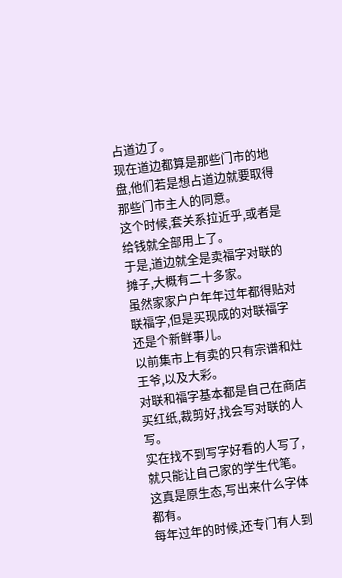占道边了。
现在道边都算是那些门市的地盘,他们若是想占道边就要取得那些门市主人的同意。
这个时候,套关系拉近乎,或者是给钱就全部用上了。
于是,道边就全是卖福字对联的摊子,大概有二十多家。
虽然家家户户年年过年都得贴对联福字,但是买现成的对联福字还是个新鲜事儿。
以前集市上有卖的只有宗谱和灶王爷,以及大彩。
对联和福字基本都是自己在商店买红纸,裁剪好,找会写对联的人写。
实在找不到写字好看的人写了,就只能让自己家的学生代笔。
这真是原生态,写出来什么字体都有。
每年过年的时候,还专门有人到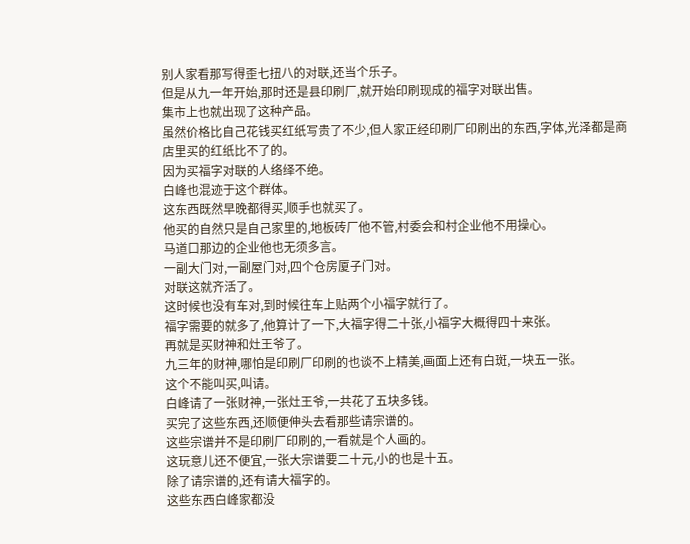别人家看那写得歪七扭八的对联,还当个乐子。
但是从九一年开始,那时还是县印刷厂,就开始印刷现成的福字对联出售。
集市上也就出现了这种产品。
虽然价格比自己花钱买红纸写贵了不少,但人家正经印刷厂印刷出的东西,字体,光泽都是商店里买的红纸比不了的。
因为买福字对联的人络绎不绝。
白峰也混迹于这个群体。
这东西既然早晚都得买,顺手也就买了。
他买的自然只是自己家里的,地板砖厂他不管,村委会和村企业他不用操心。
马道口那边的企业他也无须多言。
一副大门对,一副屋门对,四个仓房厦子门对。
对联这就齐活了。
这时候也没有车对,到时候往车上贴两个小福字就行了。
福字需要的就多了,他算计了一下,大福字得二十张,小福字大概得四十来张。
再就是买财神和灶王爷了。
九三年的财神,哪怕是印刷厂印刷的也谈不上精美,画面上还有白斑,一块五一张。
这个不能叫买,叫请。
白峰请了一张财神,一张灶王爷,一共花了五块多钱。
买完了这些东西,还顺便伸头去看那些请宗谱的。
这些宗谱并不是印刷厂印刷的,一看就是个人画的。
这玩意儿还不便宜,一张大宗谱要二十元,小的也是十五。
除了请宗谱的,还有请大福字的。
这些东西白峰家都没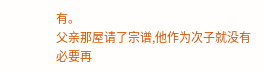有。
父亲那屋请了宗谱,他作为次子就没有必要再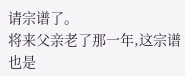请宗谱了。
将来父亲老了那一年,这宗谱也是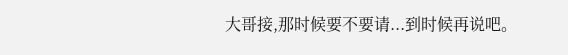大哥接,那时候要不要请...到时候再说吧。